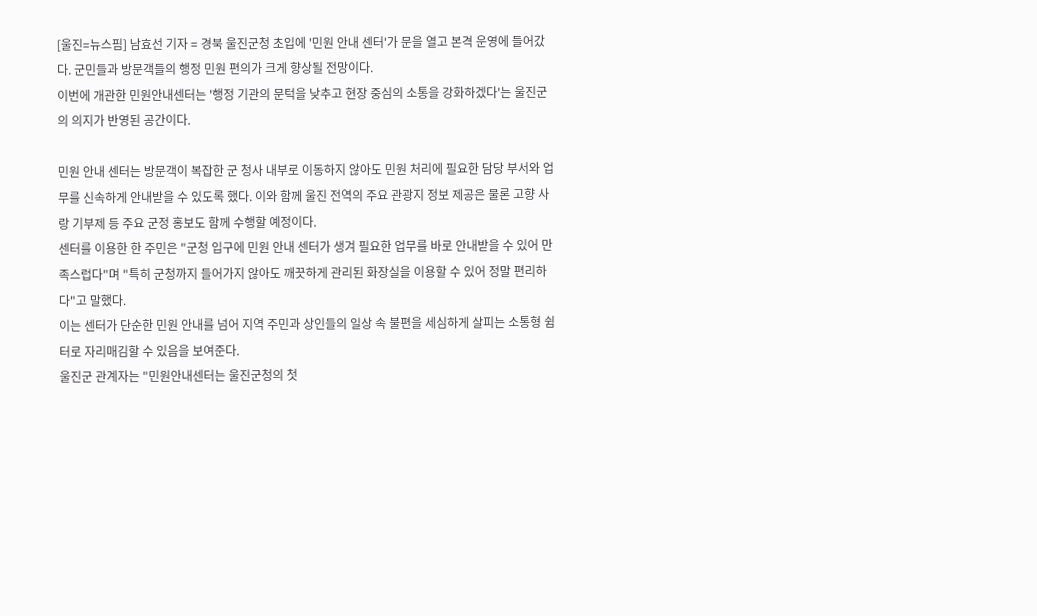[울진=뉴스핌] 남효선 기자 = 경북 울진군청 초입에 '민원 안내 센터'가 문을 열고 본격 운영에 들어갔다. 군민들과 방문객들의 행정 민원 편의가 크게 향상될 전망이다.
이번에 개관한 민원안내센터는 '행정 기관의 문턱을 낮추고 현장 중심의 소통을 강화하겠다'는 울진군의 의지가 반영된 공간이다.

민원 안내 센터는 방문객이 복잡한 군 청사 내부로 이동하지 않아도 민원 처리에 필요한 담당 부서와 업무를 신속하게 안내받을 수 있도록 했다. 이와 함께 울진 전역의 주요 관광지 정보 제공은 물론 고향 사랑 기부제 등 주요 군정 홍보도 함께 수행할 예정이다.
센터를 이용한 한 주민은 "군청 입구에 민원 안내 센터가 생겨 필요한 업무를 바로 안내받을 수 있어 만족스럽다"며 "특히 군청까지 들어가지 않아도 깨끗하게 관리된 화장실을 이용할 수 있어 정말 편리하다"고 말했다.
이는 센터가 단순한 민원 안내를 넘어 지역 주민과 상인들의 일상 속 불편을 세심하게 살피는 소통형 쉼터로 자리매김할 수 있음을 보여준다.
울진군 관계자는 "민원안내센터는 울진군청의 첫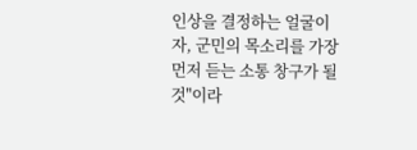인상을 결정하는 얼굴이자, 군민의 목소리를 가장 먼저 듣는 소통 창구가 될 것"이라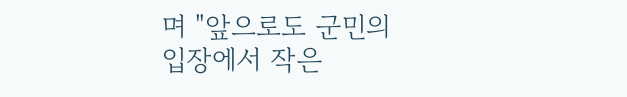며 "앞으로도 군민의 입장에서 작은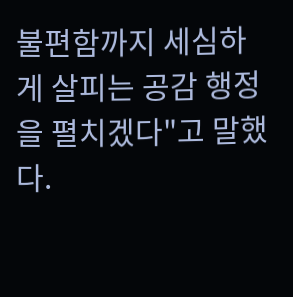불편함까지 세심하게 살피는 공감 행정을 펼치겠다"고 말했다.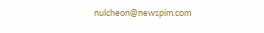nulcheon@newspim.com